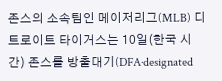존스의 소속팀인 메이저리그(MLB) 디트로이트 타이거스는 10일(한국 시간) 존스를 방출대기(DFA·designated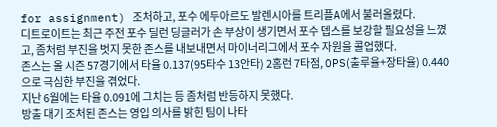for assignment) 조처하고, 포수 에두아르도 발렌시아를 트리플A에서 불러올렸다.
디트로이트는 최근 주전 포수 딜런 딩글러가 손 부상이 생기면서 포수 뎁스를 보강할 필요성을 느꼈고, 좀처럼 부진을 벗지 못한 존스를 내보내면서 마이너리그에서 포수 자원을 콜업했다.
존스는 올 시즌 57경기에서 타율 0.137(95타수 13안타) 2홈런 7타점, OPS(출루율+장타율) 0.440으로 극심한 부진을 겪었다.
지난 6월에는 타율 0.091에 그치는 등 좀처럼 반등하지 못했다.
방출 대기 조처된 존스는 영입 의사를 밝힌 팀이 나타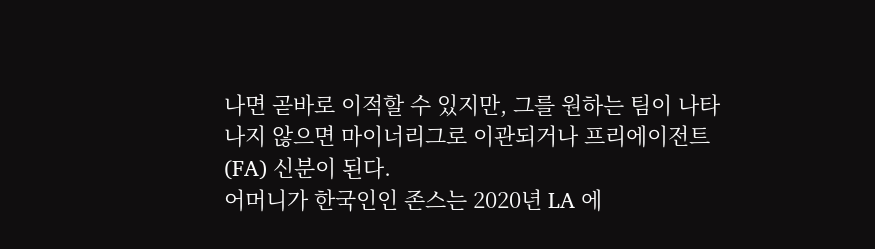나면 곧바로 이적할 수 있지만, 그를 원하는 팀이 나타나지 않으면 마이너리그로 이관되거나 프리에이전트(FA) 신분이 된다.
어머니가 한국인인 존스는 2020년 LA 에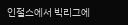인절스에서 빅리그에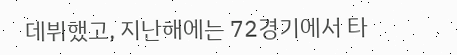데뷔했고, 지난해에는 72경기에서 타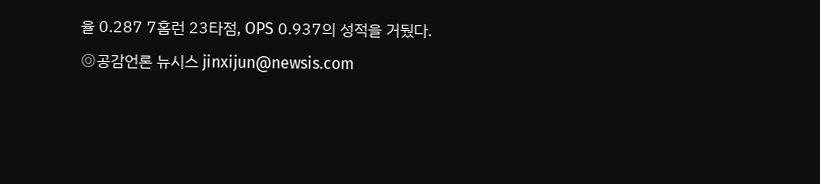율 0.287 7홈런 23타점, OPS 0.937의 성적을 거뒀다.
◎공감언론 뉴시스 jinxijun@newsis.com